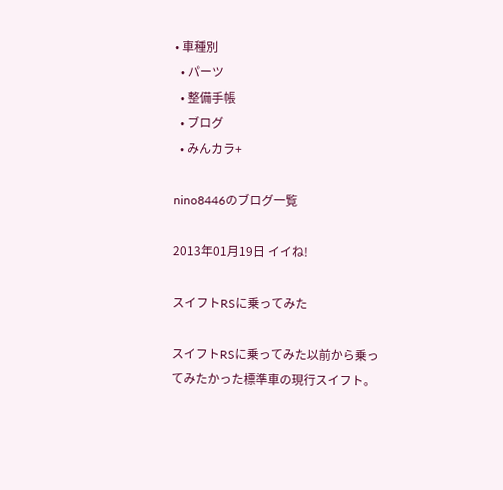• 車種別
  • パーツ
  • 整備手帳
  • ブログ
  • みんカラ+

nino8446のブログ一覧

2013年01月19日 イイね!

スイフトRSに乗ってみた

スイフトRSに乗ってみた以前から乗ってみたかった標準車の現行スイフト。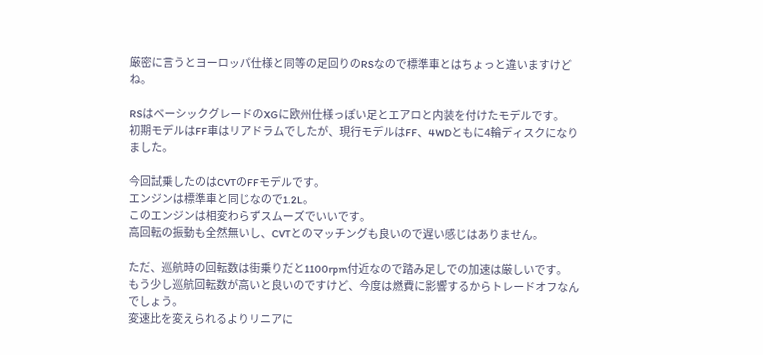厳密に言うとヨーロッパ仕様と同等の足回りのRSなので標準車とはちょっと違いますけどね。

RSはベーシックグレードのXGに欧州仕様っぽい足とエアロと内装を付けたモデルです。
初期モデルはFF車はリアドラムでしたが、現行モデルはFF、4WDともに4輪ディスクになりました。

今回試乗したのはCVTのFFモデルです。
エンジンは標準車と同じなので1.2L。
このエンジンは相変わらずスムーズでいいです。
高回転の振動も全然無いし、CVTとのマッチングも良いので遅い感じはありません。

ただ、巡航時の回転数は街乗りだと1100rpm付近なので踏み足しでの加速は厳しいです。
もう少し巡航回転数が高いと良いのですけど、今度は燃費に影響するからトレードオフなんでしょう。
変速比を変えられるよりリニアに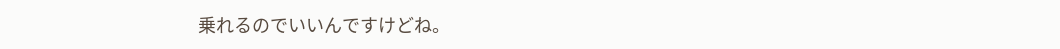乗れるのでいいんですけどね。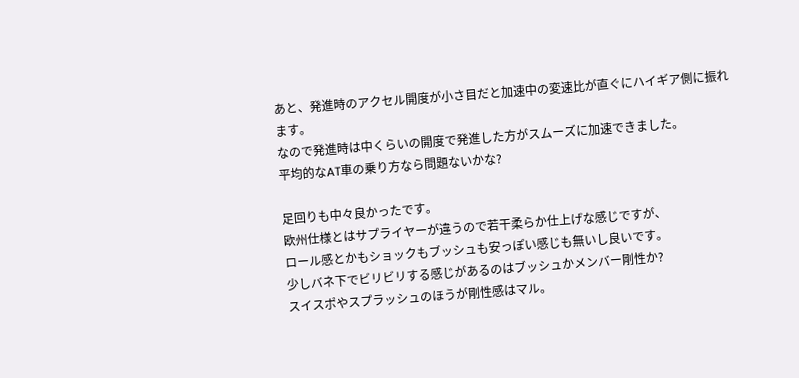あと、発進時のアクセル開度が小さ目だと加速中の変速比が直ぐにハイギア側に振れます。
なので発進時は中くらいの開度で発進した方がスムーズに加速できました。
平均的なAT車の乗り方なら問題ないかな?

足回りも中々良かったです。
欧州仕様とはサプライヤーが違うので若干柔らか仕上げな感じですが、
ロール感とかもショックもブッシュも安っぽい感じも無いし良いです。
少しバネ下でビリビリする感じがあるのはブッシュかメンバー剛性か?
スイスポやスプラッシュのほうが剛性感はマル。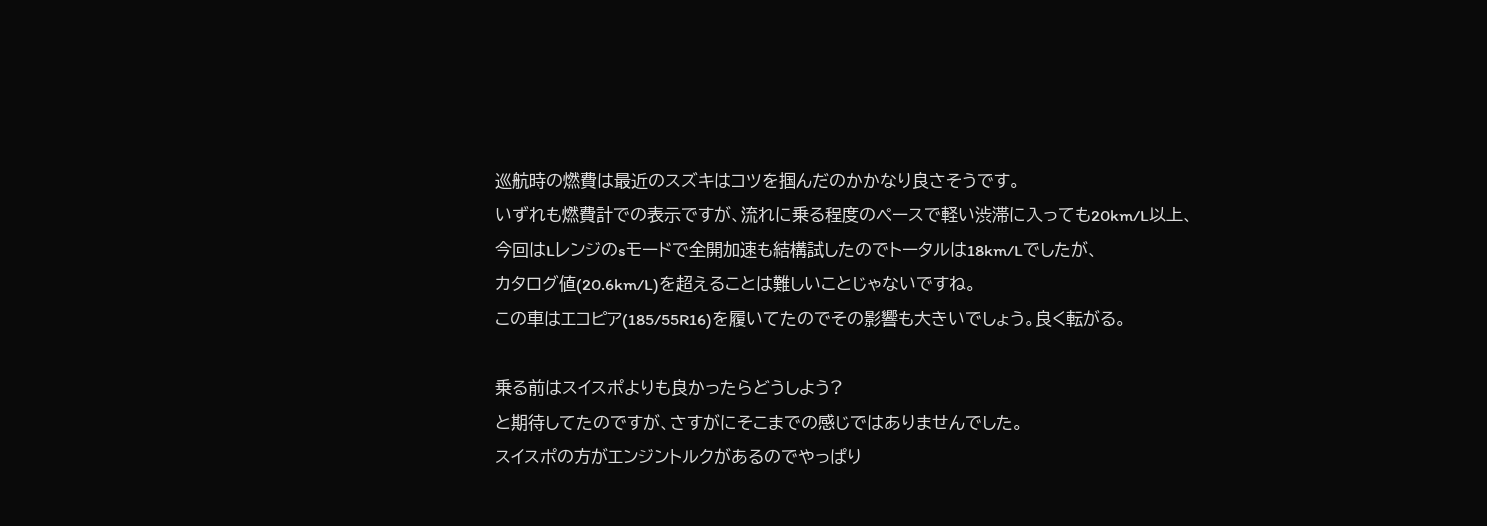巡航時の燃費は最近のスズキはコツを掴んだのかかなり良さそうです。
いずれも燃費計での表示ですが、流れに乗る程度のペースで軽い渋滞に入っても20km/L以上、
今回はLレンジのsモードで全開加速も結構試したのでトータルは18km/Lでしたが、
カタログ値(20.6km/L)を超えることは難しいことじゃないですね。
この車はエコピア(185/55R16)を履いてたのでその影響も大きいでしょう。良く転がる。

乗る前はスイスポよりも良かったらどうしよう?
と期待してたのですが、さすがにそこまでの感じではありませんでした。
スイスポの方がエンジントルクがあるのでやっぱり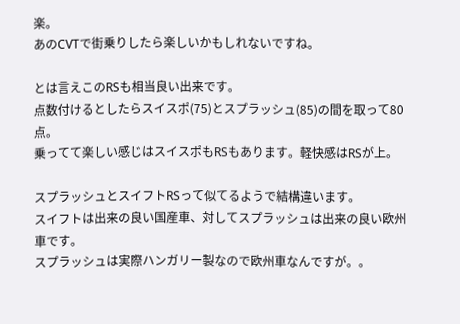楽。
あのCVTで街乗りしたら楽しいかもしれないですね。

とは言えこのRSも相当良い出来です。
点数付けるとしたらスイスポ(75)とスプラッシュ(85)の間を取って80点。
乗ってて楽しい感じはスイスポもRSもあります。軽快感はRSが上。

スプラッシュとスイフトRSって似てるようで結構違います。
スイフトは出来の良い国産車、対してスプラッシュは出来の良い欧州車です。
スプラッシュは実際ハンガリー製なので欧州車なんですが。。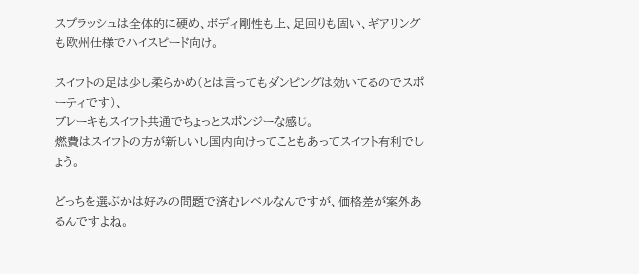スプラッシュは全体的に硬め、ボディ剛性も上、足回りも固い、ギアリングも欧州仕様でハイスピード向け。

スイフトの足は少し柔らかめ(とは言ってもダンピングは効いてるのでスポーティです)、
ブレーキもスイフト共通でちょっとスポンジーな感じ。
燃費はスイフトの方が新しいし国内向けってこともあってスイフト有利でしょう。

どっちを選ぶかは好みの問題で済むレベルなんですが、価格差が案外あるんですよね。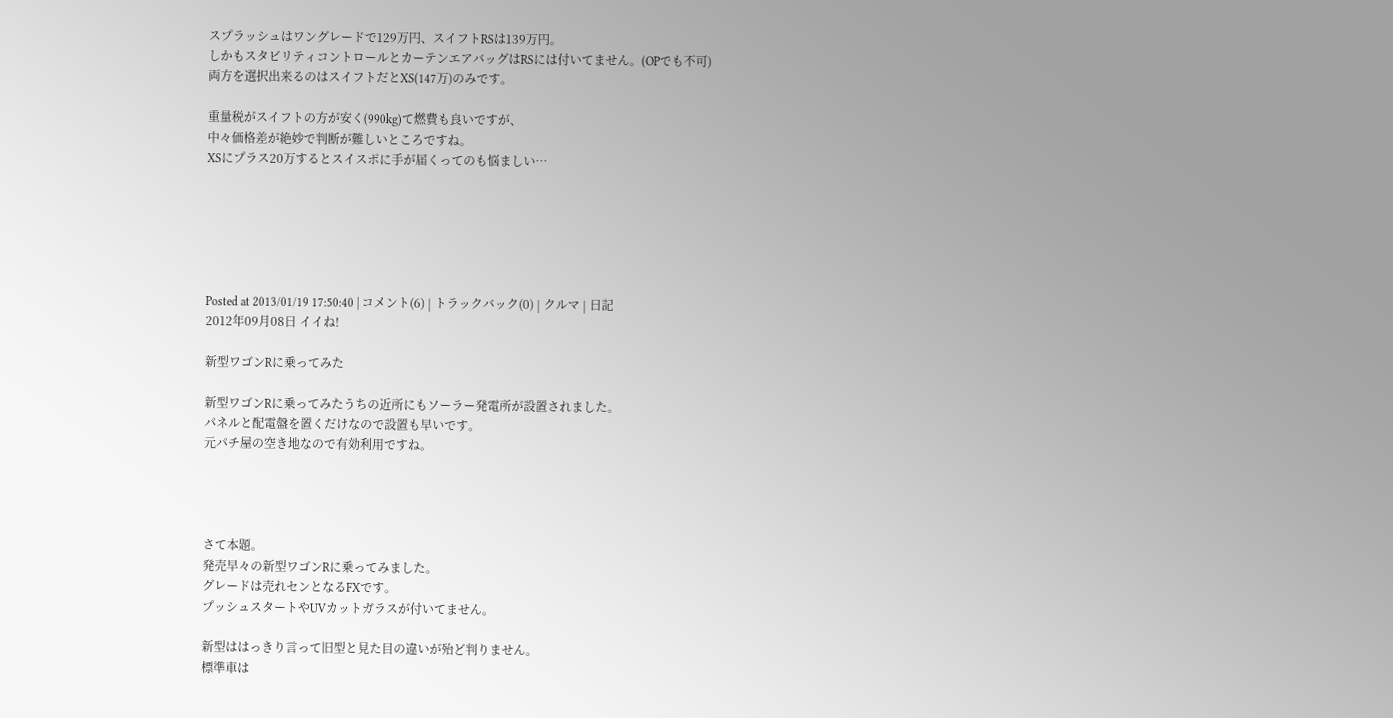スプラッシュはワングレードで129万円、スイフトRSは139万円。
しかもスタビリティコントロールとカーテンエアバッグはRSには付いてません。(OPでも不可)
両方を選択出来るのはスイフトだとXS(147万)のみです。

重量税がスイフトの方が安く(990kg)て燃費も良いですが、
中々価格差が絶妙で判断が難しいところですね。
XSにプラス20万するとスイスポに手が届くってのも悩ましい…






Posted at 2013/01/19 17:50:40 | コメント(6) | トラックバック(0) | クルマ | 日記
2012年09月08日 イイね!

新型ワゴンRに乗ってみた

新型ワゴンRに乗ってみたうちの近所にもソーラー発電所が設置されました。
パネルと配電盤を置くだけなので設置も早いです。
元パチ屋の空き地なので有効利用ですね。




さて本題。
発売早々の新型ワゴンRに乗ってみました。
グレードは売れセンとなるFXです。
プッシュスタートやUVカットガラスが付いてません。

新型ははっきり言って旧型と見た目の違いが殆ど判りません。
標準車は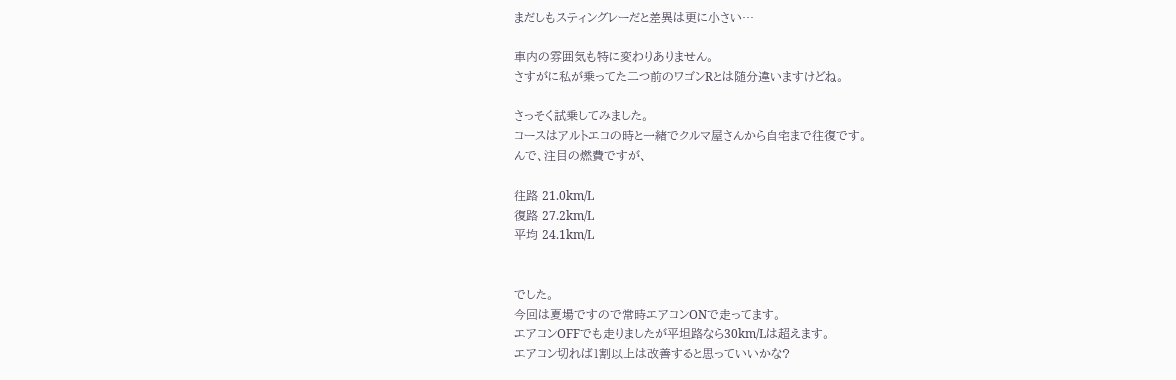まだしもスティングレーだと差異は更に小さい…

車内の雰囲気も特に変わりありません。
さすがに私が乗ってた二つ前のワゴンRとは随分違いますけどね。

さっそく試乗してみました。
コースはアルトエコの時と一緒でクルマ屋さんから自宅まで往復です。
んで、注目の燃費ですが、

往路 21.0km/L
復路 27.2km/L
平均 24.1km/L


でした。
今回は夏場ですので常時エアコンONで走ってます。
エアコンOFFでも走りましたが平坦路なら30km/Lは超えます。
エアコン切れば1割以上は改善すると思っていいかな?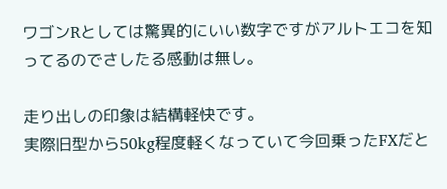ワゴンRとしては驚異的にいい数字ですがアルトエコを知ってるのでさしたる感動は無し。

走り出しの印象は結構軽快です。
実際旧型から50kg程度軽くなっていて今回乗ったFXだと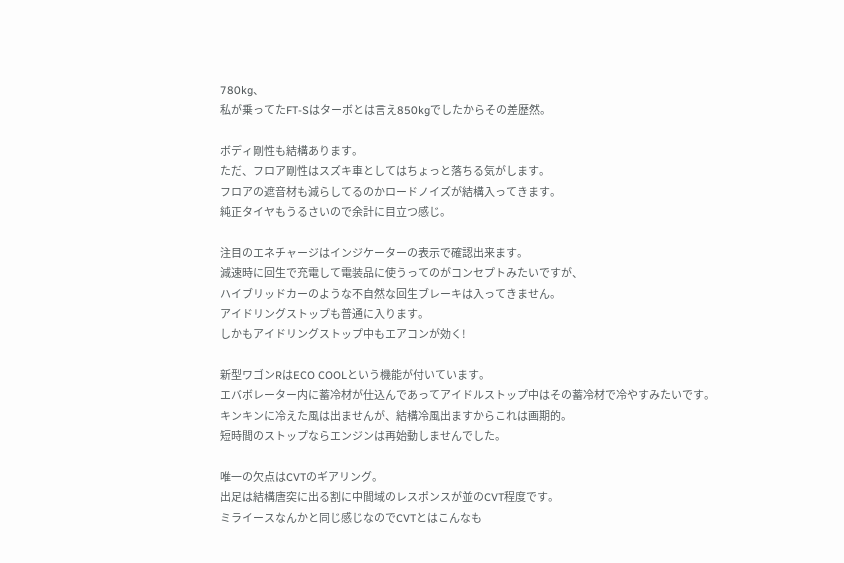780kg、
私が乗ってたFT-Sはターボとは言え850kgでしたからその差歴然。

ボディ剛性も結構あります。
ただ、フロア剛性はスズキ車としてはちょっと落ちる気がします。
フロアの遮音材も減らしてるのかロードノイズが結構入ってきます。
純正タイヤもうるさいので余計に目立つ感じ。

注目のエネチャージはインジケーターの表示で確認出来ます。
減速時に回生で充電して電装品に使うってのがコンセプトみたいですが、
ハイブリッドカーのような不自然な回生ブレーキは入ってきません。
アイドリングストップも普通に入ります。
しかもアイドリングストップ中もエアコンが効く!

新型ワゴンRはECO COOLという機能が付いています。
エバボレーター内に蓄冷材が仕込んであってアイドルストップ中はその蓄冷材で冷やすみたいです。
キンキンに冷えた風は出ませんが、結構冷風出ますからこれは画期的。
短時間のストップならエンジンは再始動しませんでした。

唯一の欠点はCVTのギアリング。
出足は結構唐突に出る割に中間域のレスポンスが並のCVT程度です。
ミライースなんかと同じ感じなのでCVTとはこんなも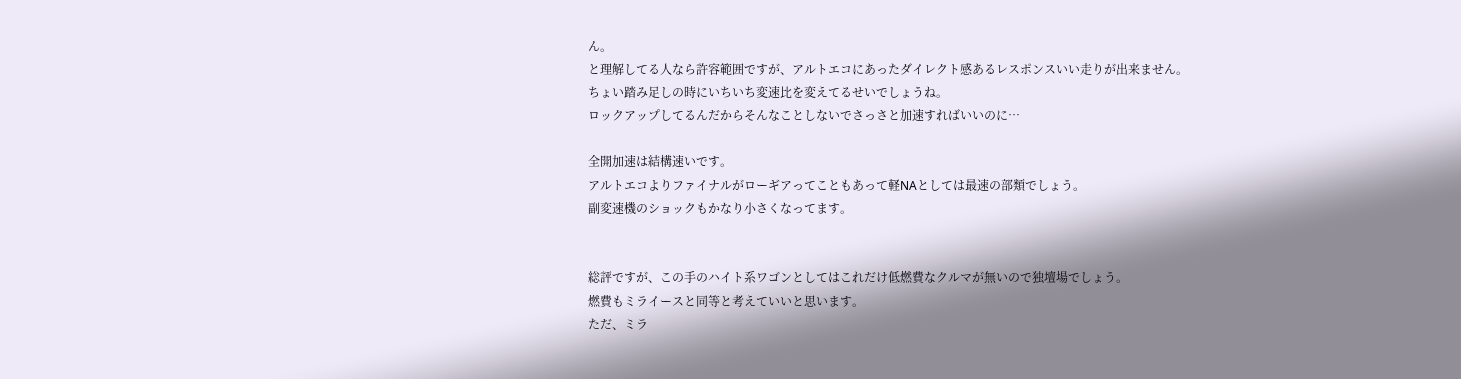ん。
と理解してる人なら許容範囲ですが、アルトエコにあったダイレクト感あるレスポンスいい走りが出来ません。
ちょい踏み足しの時にいちいち変速比を変えてるせいでしょうね。
ロックアップしてるんだからそんなことしないでさっさと加速すればいいのに…

全開加速は結構速いです。
アルトエコよりファイナルがローギアってこともあって軽NAとしては最速の部類でしょう。
副変速機のショックもかなり小さくなってます。


総評ですが、この手のハイト系ワゴンとしてはこれだけ低燃費なクルマが無いので独壇場でしょう。
燃費もミライースと同等と考えていいと思います。
ただ、ミラ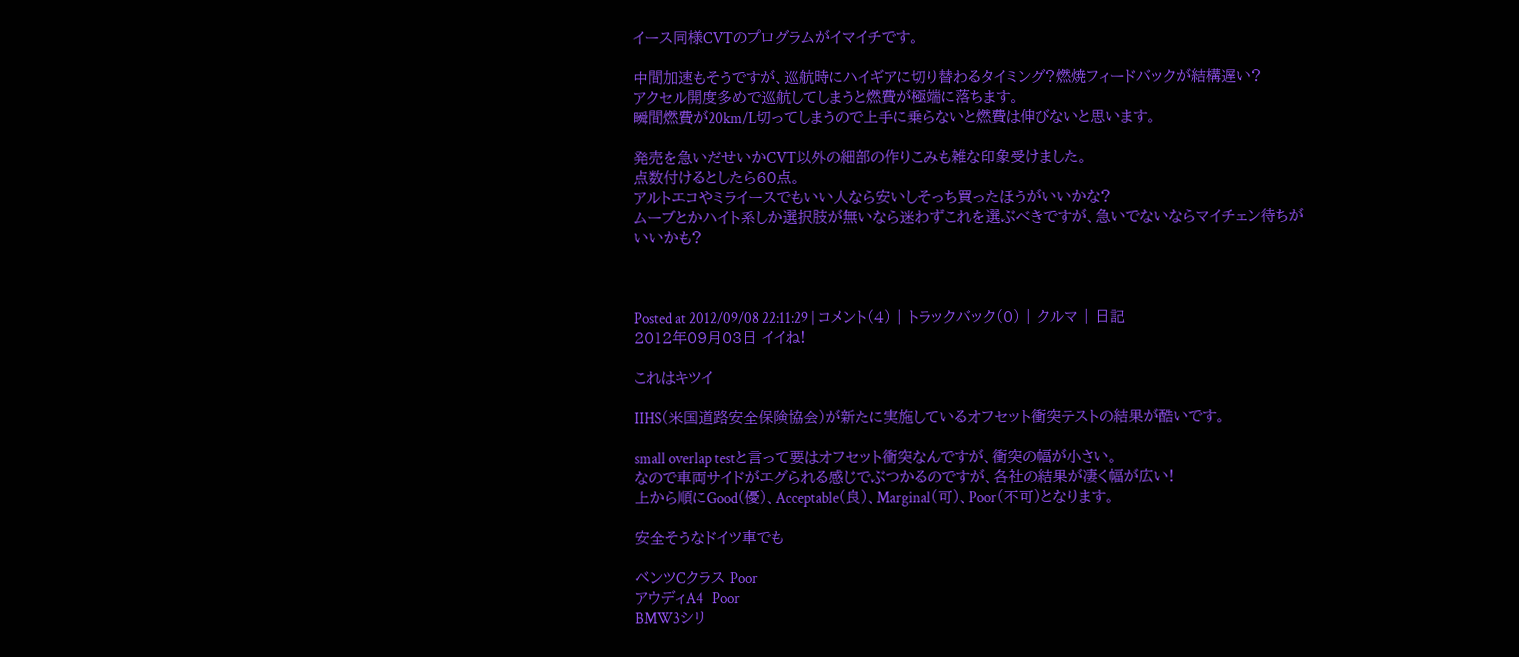イース同様CVTのプログラムがイマイチです。

中間加速もそうですが、巡航時にハイギアに切り替わるタイミング?燃焼フィードバックが結構遅い?
アクセル開度多めで巡航してしまうと燃費が極端に落ちます。
瞬間燃費が20km/L切ってしまうので上手に乗らないと燃費は伸びないと思います。

発売を急いだせいかCVT以外の細部の作りこみも雑な印象受けました。
点数付けるとしたら60点。
アルトエコやミライースでもいい人なら安いしそっち買ったほうがいいかな?
ムーブとかハイト系しか選択肢が無いなら迷わずこれを選ぶべきですが、急いでないならマイチェン待ちがいいかも?



Posted at 2012/09/08 22:11:29 | コメント(4) | トラックバック(0) | クルマ | 日記
2012年09月03日 イイね!

これはキツイ

IIHS(米国道路安全保険協会)が新たに実施しているオフセット衝突テストの結果が酷いです。

small overlap testと言って要はオフセット衝突なんですが、衝突の幅が小さい。
なので車両サイドがエグられる感じでぶつかるのですが、各社の結果が凄く幅が広い!
上から順にGood(優)、Acceptable(良)、Marginal(可)、Poor(不可)となります。

安全そうなドイツ車でも

ベンツCクラス Poor
アウディA4   Poor
BMW3シリ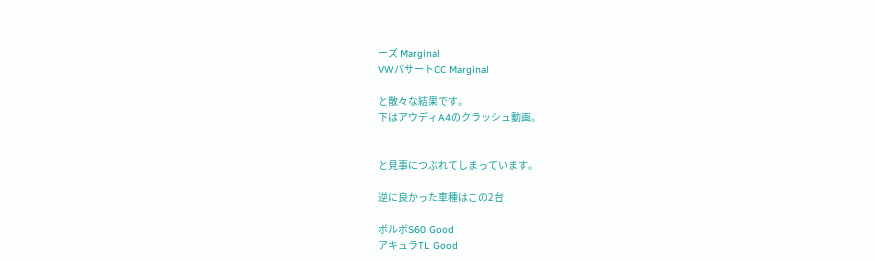ーズ Marginal
VWパサートCC Marginal

と散々な結果です。
下はアウディA4のクラッシュ動画。


と見事につぶれてしまっています。

逆に良かった車種はこの2台

ボルボS60 Good
アキュラTL Good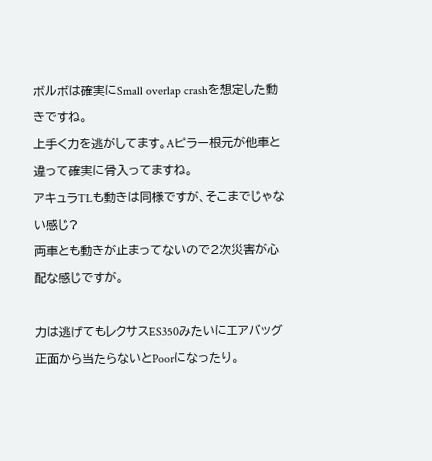ボルボは確実にSmall overlap crashを想定した動きですね。
上手く力を逃がしてます。Aピラー根元が他車と違って確実に骨入ってますね。
アキュラTLも動きは同様ですが、そこまでじゃない感じ?
両車とも動きが止まってないので2次災害が心配な感じですが。

力は逃げてもレクサスES350みたいにエアバッグ正面から当たらないとPoorになったり。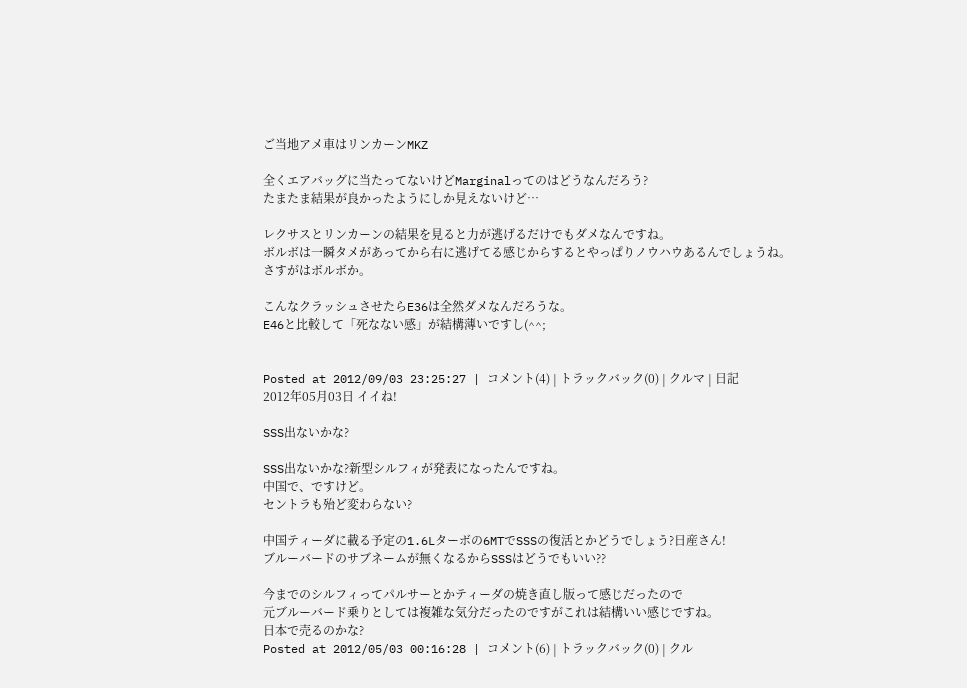ご当地アメ車はリンカーンMKZ

全くエアバッグに当たってないけどMarginalってのはどうなんだろう?
たまたま結果が良かったようにしか見えないけど…

レクサスとリンカーンの結果を見ると力が逃げるだけでもダメなんですね。
ボルボは一瞬タメがあってから右に逃げてる感じからするとやっぱりノウハウあるんでしょうね。
さすがはボルボか。

こんなクラッシュさせたらE36は全然ダメなんだろうな。
E46と比較して「死なない感」が結構薄いですし(^^;


Posted at 2012/09/03 23:25:27 | コメント(4) | トラックバック(0) | クルマ | 日記
2012年05月03日 イイね!

SSS出ないかな?

SSS出ないかな?新型シルフィが発表になったんですね。
中国で、ですけど。
セントラも殆ど変わらない?

中国ティーダに載る予定の1.6Lターボの6MTでSSSの復活とかどうでしょう?日産さん!
ブルーバードのサブネームが無くなるからSSSはどうでもいい??

今までのシルフィってパルサーとかティーダの焼き直し版って感じだったので
元ブルーバード乗りとしては複雑な気分だったのですがこれは結構いい感じですね。
日本で売るのかな?
Posted at 2012/05/03 00:16:28 | コメント(6) | トラックバック(0) | クル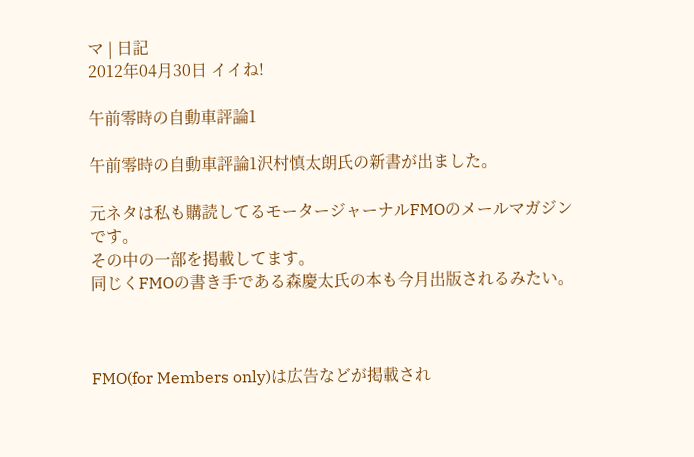マ | 日記
2012年04月30日 イイね!

午前零時の自動車評論1

午前零時の自動車評論1沢村慎太朗氏の新書が出ました。

元ネタは私も購読してるモータージャーナルFMOのメールマガジンです。
その中の一部を掲載してます。
同じくFMOの書き手である森慶太氏の本も今月出版されるみたい。



FMO(for Members only)は広告などが掲載され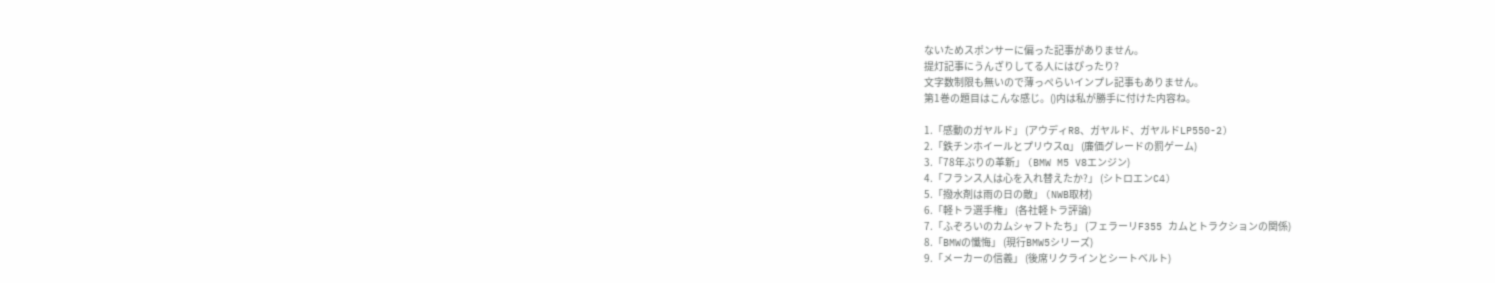ないためスポンサーに偏った記事がありません。
提灯記事にうんざりしてる人にはぴったり?
文字数制限も無いので薄っぺらいインプレ記事もありません。
第1巻の題目はこんな感じ。()内は私が勝手に付けた内容ね。

1.「感動のガヤルド」 (アウディR8、ガヤルド、ガヤルドLP550-2)
2.「鉄チンホイールとプリウスα」 (廉価グレードの罰ゲーム)
3.「78年ぶりの革新」 (BMW M5 V8エンジン)
4.「フランス人は心を入れ替えたか?」 (シトロエンC4)
5.「撥水剤は雨の日の敵」 (NWB取材)
6.「軽トラ選手権」 (各社軽トラ評論)
7.「ふぞろいのカムシャフトたち」 (フェラーリF355 カムとトラクションの関係)
8.「BMWの懺悔」 (現行BMW5シリーズ)
9.「メーカーの信義」 (後席リクラインとシートベルト)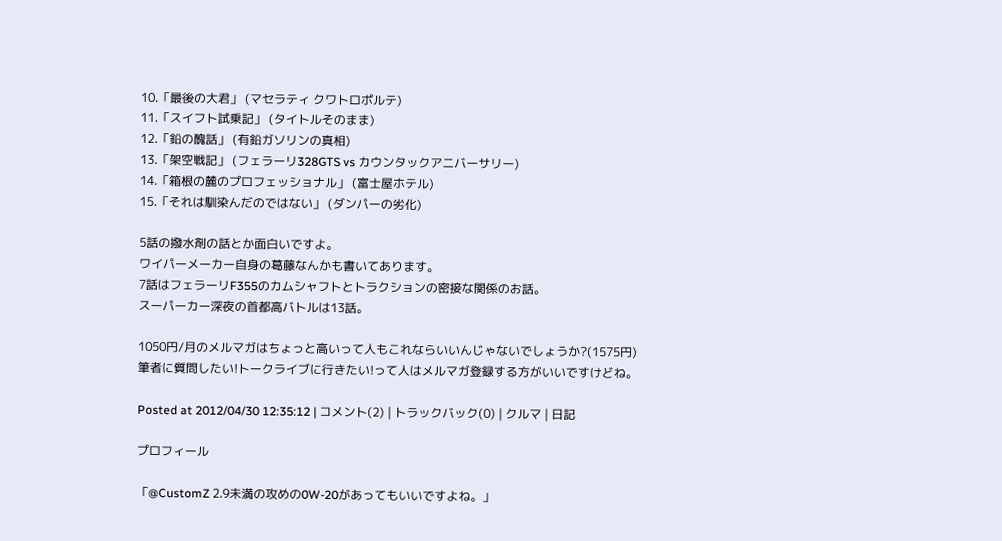10.「最後の大君」 (マセラティ クワトロポルテ)
11.「スイフト試乗記」 (タイトルそのまま)
12.「鉛の醜話」 (有鉛ガソリンの真相)
13.「架空戦記」 (フェラーリ328GTS vs カウンタックアニバーサリー)
14.「箱根の麓のプロフェッショナル」 (富士屋ホテル)
15.「それは馴染んだのではない」 (ダンパーの劣化)

5話の撥水剤の話とか面白いですよ。
ワイパーメーカー自身の葛藤なんかも書いてあります。
7話はフェラーリF355のカムシャフトとトラクションの密接な関係のお話。
スーパーカー深夜の首都高バトルは13話。

1050円/月のメルマガはちょっと高いって人もこれならいいんじゃないでしょうか?(1575円)
筆者に質問したい!トークライブに行きたい!って人はメルマガ登録する方がいいですけどね。

Posted at 2012/04/30 12:35:12 | コメント(2) | トラックバック(0) | クルマ | 日記

プロフィール

「@CustomZ 2.9未満の攻めの0W-20があってもいいですよね。」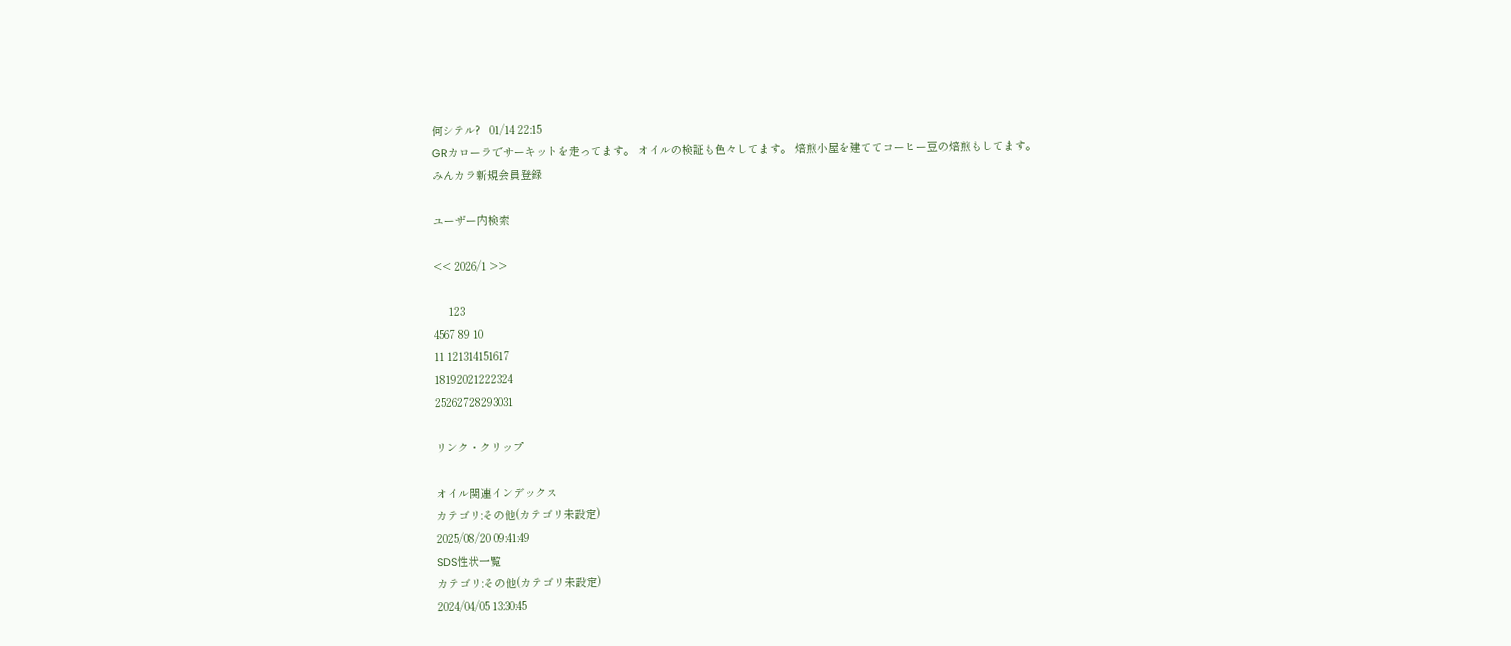何シテル?   01/14 22:15
GRカローラでサーキットを走ってます。 オイルの検証も色々してます。 焙煎小屋を建ててコーヒー豆の焙煎もしてます。
みんカラ新規会員登録

ユーザー内検索

<< 2026/1 >>

     123
4567 89 10
11 121314151617
18192021222324
25262728293031

リンク・クリップ

オイル関連インデックス
カテゴリ:その他(カテゴリ未設定)
2025/08/20 09:41:49
SDS性状一覧
カテゴリ:その他(カテゴリ未設定)
2024/04/05 13:30:45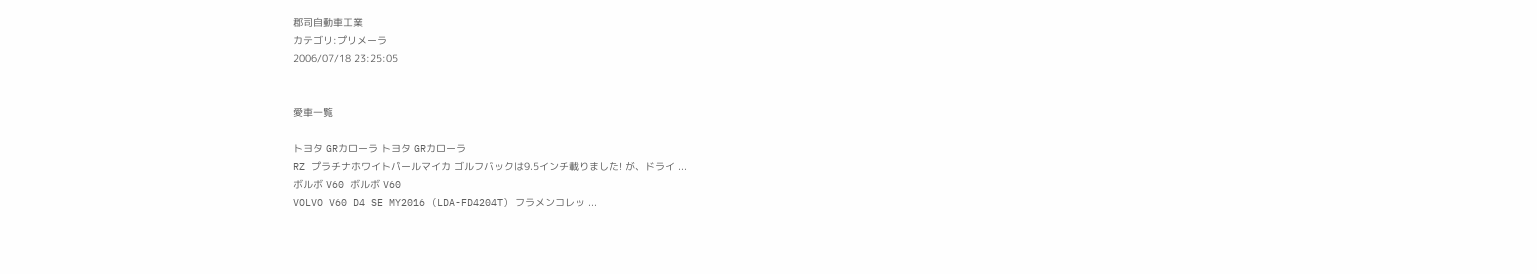郡司自動車工業
カテゴリ:プリメーラ
2006/07/18 23:25:05


愛車一覧

トヨタ GRカローラ トヨタ GRカローラ
RZ プラチナホワイトパールマイカ ゴルフバックは9.5インチ載りました! が、ドライ ...
ボルボ V60 ボルボ V60
VOLVO V60 D4 SE MY2016 (LDA-FD4204T) フラメンコレッ ...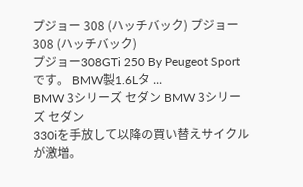プジョー 308 (ハッチバック) プジョー 308 (ハッチバック)
プジョー308GTi 250 By Peugeot Sportです。 BMW製1.6Lタ ...
BMW 3シリーズ セダン BMW 3シリーズ セダン
330iを手放して以降の買い替えサイクルが激増。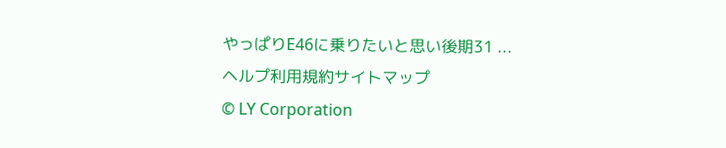やっぱりE46に乗りたいと思い後期31 ...
ヘルプ利用規約サイトマップ
© LY Corporation